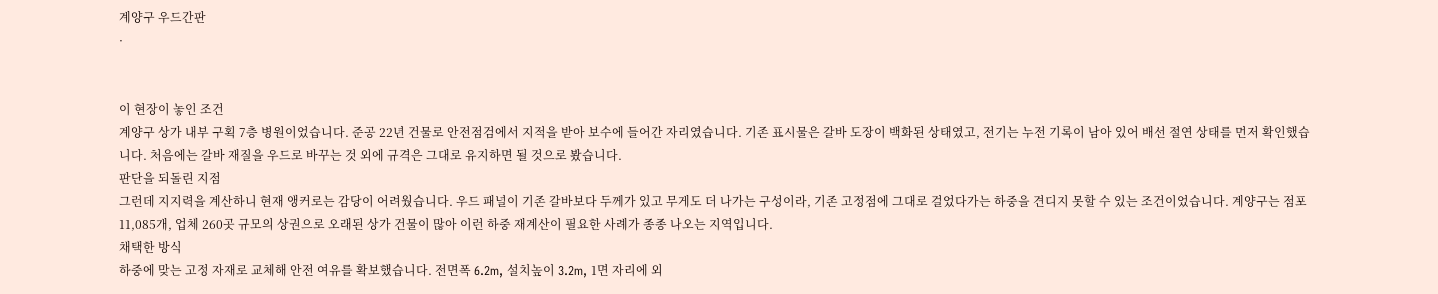계양구 우드간판
·


이 현장이 놓인 조건
계양구 상가 내부 구획 7층 병원이었습니다. 준공 22년 건물로 안전점검에서 지적을 받아 보수에 들어간 자리였습니다. 기존 표시물은 갈바 도장이 백화된 상태였고, 전기는 누전 기록이 남아 있어 배선 절연 상태를 먼저 확인했습니다. 처음에는 갈바 재질을 우드로 바꾸는 것 외에 규격은 그대로 유지하면 될 것으로 봤습니다.
판단을 되돌린 지점
그런데 지지력을 계산하니 현재 앵커로는 감당이 어려웠습니다. 우드 패널이 기존 갈바보다 두께가 있고 무게도 더 나가는 구성이라, 기존 고정점에 그대로 걸었다가는 하중을 견디지 못할 수 있는 조건이었습니다. 계양구는 점포 11,085개, 업체 260곳 규모의 상권으로 오래된 상가 건물이 많아 이런 하중 재계산이 필요한 사례가 종종 나오는 지역입니다.
채택한 방식
하중에 맞는 고정 자재로 교체해 안전 여유를 확보했습니다. 전면폭 6.2m, 설치높이 3.2m, 1면 자리에 외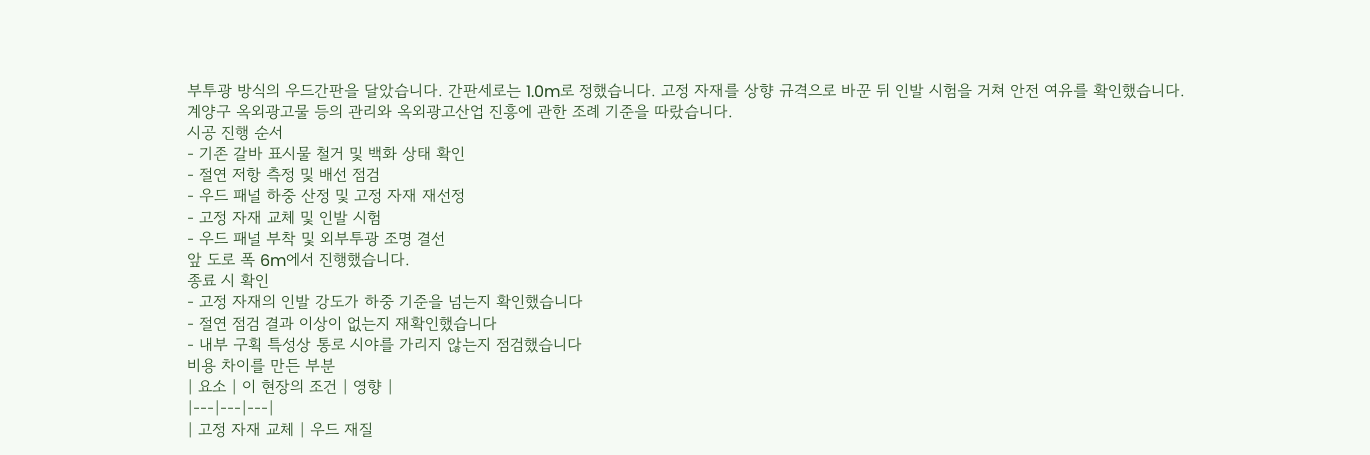부투광 방식의 우드간판을 달았습니다. 간판세로는 1.0m로 정했습니다. 고정 자재를 상향 규격으로 바꾼 뒤 인발 시험을 거쳐 안전 여유를 확인했습니다. 계양구 옥외광고물 등의 관리와 옥외광고산업 진흥에 관한 조례 기준을 따랐습니다.
시공 진행 순서
- 기존 갈바 표시물 철거 및 백화 상태 확인
- 절연 저항 측정 및 배선 점검
- 우드 패널 하중 산정 및 고정 자재 재선정
- 고정 자재 교체 및 인발 시험
- 우드 패널 부착 및 외부투광 조명 결선
앞 도로 폭 6m에서 진행했습니다.
종료 시 확인
- 고정 자재의 인발 강도가 하중 기준을 넘는지 확인했습니다
- 절연 점검 결과 이상이 없는지 재확인했습니다
- 내부 구획 특성상 통로 시야를 가리지 않는지 점검했습니다
비용 차이를 만든 부분
| 요소 | 이 현장의 조건 | 영향 |
|---|---|---|
| 고정 자재 교체 | 우드 재질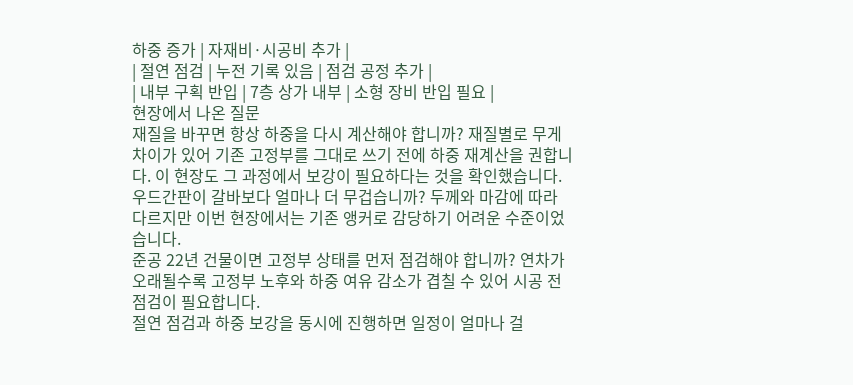하중 증가 | 자재비·시공비 추가 |
| 절연 점검 | 누전 기록 있음 | 점검 공정 추가 |
| 내부 구획 반입 | 7층 상가 내부 | 소형 장비 반입 필요 |
현장에서 나온 질문
재질을 바꾸면 항상 하중을 다시 계산해야 합니까? 재질별로 무게 차이가 있어 기존 고정부를 그대로 쓰기 전에 하중 재계산을 권합니다. 이 현장도 그 과정에서 보강이 필요하다는 것을 확인했습니다.
우드간판이 갈바보다 얼마나 더 무겁습니까? 두께와 마감에 따라 다르지만 이번 현장에서는 기존 앵커로 감당하기 어려운 수준이었습니다.
준공 22년 건물이면 고정부 상태를 먼저 점검해야 합니까? 연차가 오래될수록 고정부 노후와 하중 여유 감소가 겹칠 수 있어 시공 전 점검이 필요합니다.
절연 점검과 하중 보강을 동시에 진행하면 일정이 얼마나 걸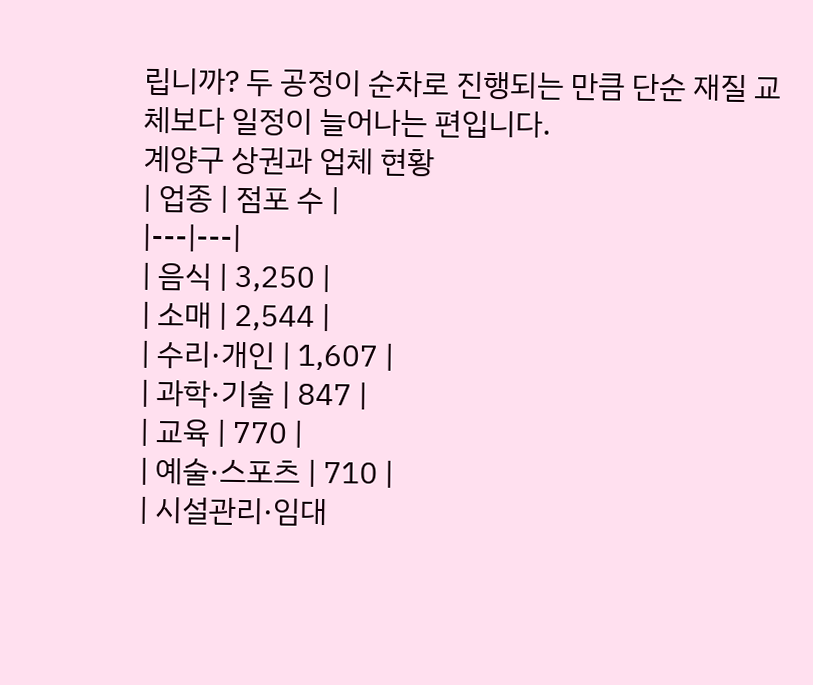립니까? 두 공정이 순차로 진행되는 만큼 단순 재질 교체보다 일정이 늘어나는 편입니다.
계양구 상권과 업체 현황
| 업종 | 점포 수 |
|---|---|
| 음식 | 3,250 |
| 소매 | 2,544 |
| 수리·개인 | 1,607 |
| 과학·기술 | 847 |
| 교육 | 770 |
| 예술·스포츠 | 710 |
| 시설관리·임대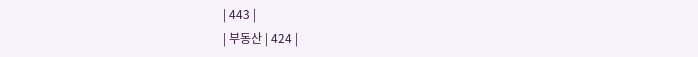| 443 |
| 부동산 | 424 |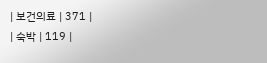| 보건의료 | 371 |
| 숙박 | 119 |